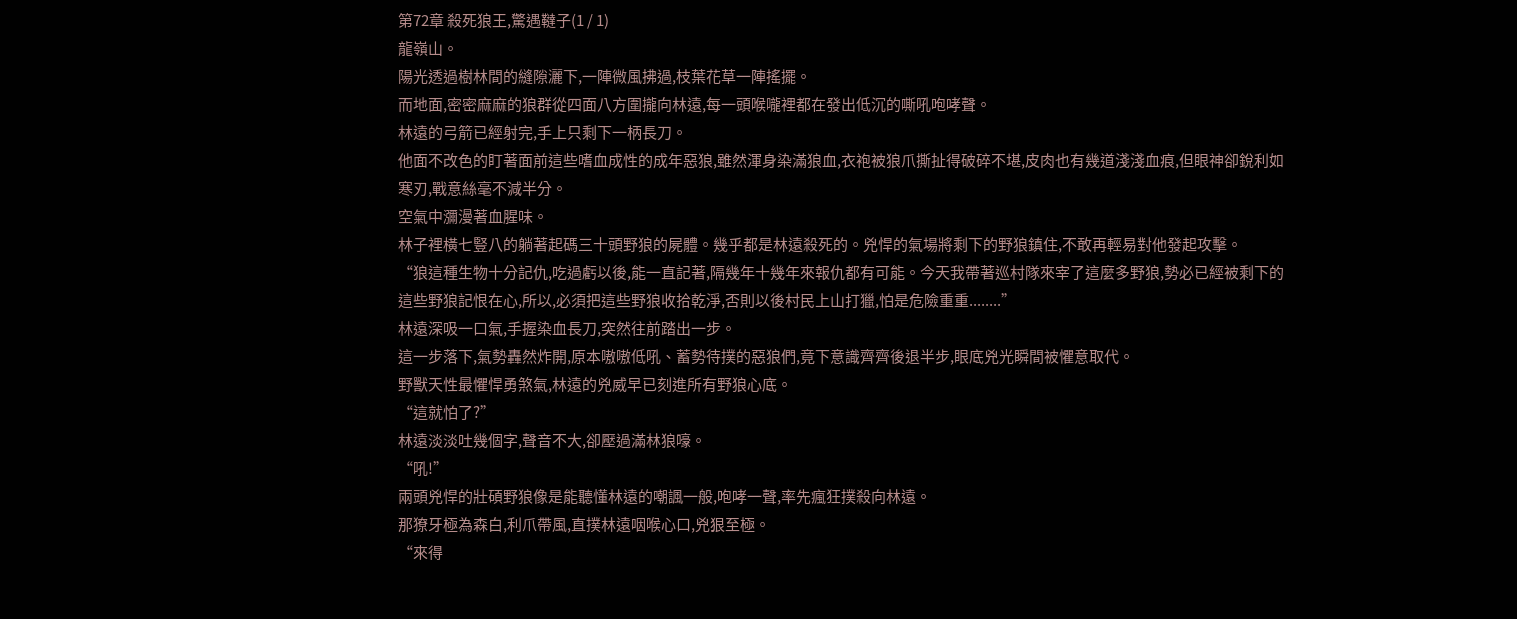第72章 殺死狼王,驚遇韃子(1 / 1)
龍嶺山。
陽光透過樹林間的縫隙灑下,一陣微風拂過,枝葉花草一陣搖擺。
而地面,密密麻麻的狼群從四面八方圍攏向林遠,每一頭喉嚨裡都在發出低沉的嘶吼咆哮聲。
林遠的弓箭已經射完,手上只剩下一柄長刀。
他面不改色的盯著面前這些嗜血成性的成年惡狼,雖然渾身染滿狼血,衣袍被狼爪撕扯得破碎不堪,皮肉也有幾道淺淺血痕,但眼神卻銳利如寒刃,戰意絲毫不減半分。
空氣中瀰漫著血腥味。
林子裡橫七豎八的躺著起碼三十頭野狼的屍體。幾乎都是林遠殺死的。兇悍的氣場將剩下的野狼鎮住,不敢再輕易對他發起攻擊。
“狼這種生物十分記仇,吃過虧以後,能一直記著,隔幾年十幾年來報仇都有可能。今天我帶著巡村隊來宰了這麼多野狼,勢必已經被剩下的這些野狼記恨在心,所以,必須把這些野狼收拾乾淨,否則以後村民上山打獵,怕是危險重重........”
林遠深吸一口氣,手握染血長刀,突然往前踏出一步。
這一步落下,氣勢轟然炸開,原本嗷嗷低吼、蓄勢待撲的惡狼們,竟下意識齊齊後退半步,眼底兇光瞬間被懼意取代。
野獸天性最懼悍勇煞氣,林遠的兇威早已刻進所有野狼心底。
“這就怕了?”
林遠淡淡吐幾個字,聲音不大,卻壓過滿林狼嚎。
“吼!”
兩頭兇悍的壯碩野狼像是能聽懂林遠的嘲諷一般,咆哮一聲,率先瘋狂撲殺向林遠。
那獠牙極為森白,利爪帶風,直撲林遠咽喉心口,兇狠至極。
“來得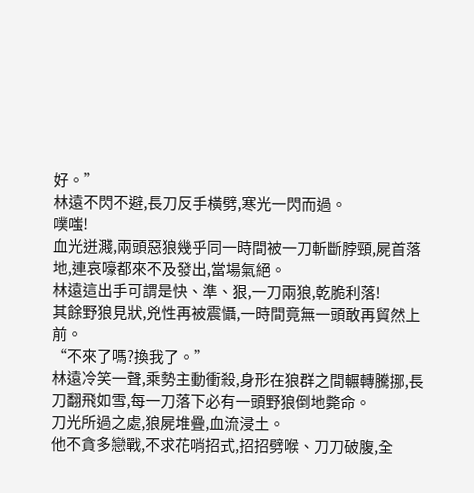好。”
林遠不閃不避,長刀反手橫劈,寒光一閃而過。
噗嗤!
血光迸濺,兩頭惡狼幾乎同一時間被一刀斬斷脖頸,屍首落地,連哀嚎都來不及發出,當場氣絕。
林遠這出手可謂是快、準、狠,一刀兩狼,乾脆利落!
其餘野狼見狀,兇性再被震懾,一時間竟無一頭敢再貿然上前。
“不來了嗎?換我了。”
林遠冷笑一聲,乘勢主動衝殺,身形在狼群之間輾轉騰挪,長刀翻飛如雪,每一刀落下必有一頭野狼倒地斃命。
刀光所過之處,狼屍堆疊,血流浸土。
他不貪多戀戰,不求花哨招式,招招劈喉、刀刀破腹,全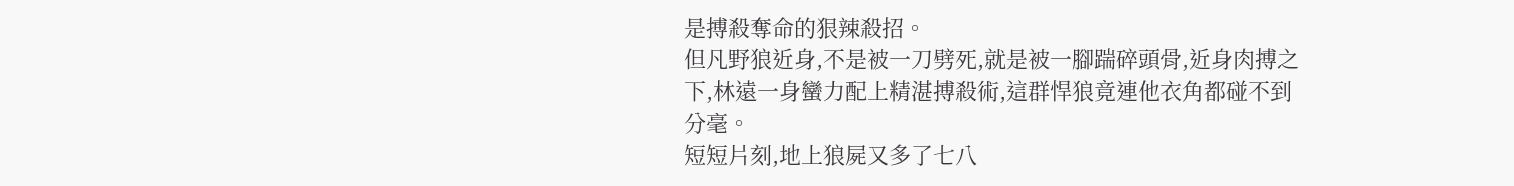是搏殺奪命的狠辣殺招。
但凡野狼近身,不是被一刀劈死,就是被一腳踹碎頭骨,近身肉搏之下,林遠一身蠻力配上精湛搏殺術,這群悍狼竟連他衣角都碰不到分毫。
短短片刻,地上狼屍又多了七八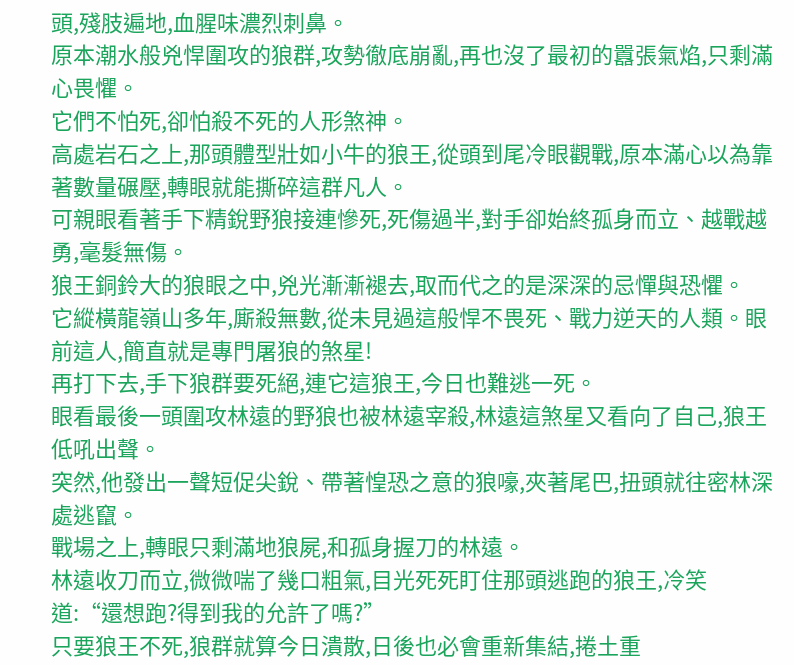頭,殘肢遍地,血腥味濃烈刺鼻。
原本潮水般兇悍圍攻的狼群,攻勢徹底崩亂,再也沒了最初的囂張氣焰,只剩滿心畏懼。
它們不怕死,卻怕殺不死的人形煞神。
高處岩石之上,那頭體型壯如小牛的狼王,從頭到尾冷眼觀戰,原本滿心以為靠著數量碾壓,轉眼就能撕碎這群凡人。
可親眼看著手下精銳野狼接連慘死,死傷過半,對手卻始終孤身而立、越戰越勇,毫髮無傷。
狼王銅鈴大的狼眼之中,兇光漸漸褪去,取而代之的是深深的忌憚與恐懼。
它縱橫龍嶺山多年,廝殺無數,從未見過這般悍不畏死、戰力逆天的人類。眼前這人,簡直就是專門屠狼的煞星!
再打下去,手下狼群要死絕,連它這狼王,今日也難逃一死。
眼看最後一頭圍攻林遠的野狼也被林遠宰殺,林遠這煞星又看向了自己,狼王低吼出聲。
突然,他發出一聲短促尖銳、帶著惶恐之意的狼嚎,夾著尾巴,扭頭就往密林深處逃竄。
戰場之上,轉眼只剩滿地狼屍,和孤身握刀的林遠。
林遠收刀而立,微微喘了幾口粗氣,目光死死盯住那頭逃跑的狼王,冷笑道:“還想跑?得到我的允許了嗎?”
只要狼王不死,狼群就算今日潰散,日後也必會重新集結,捲土重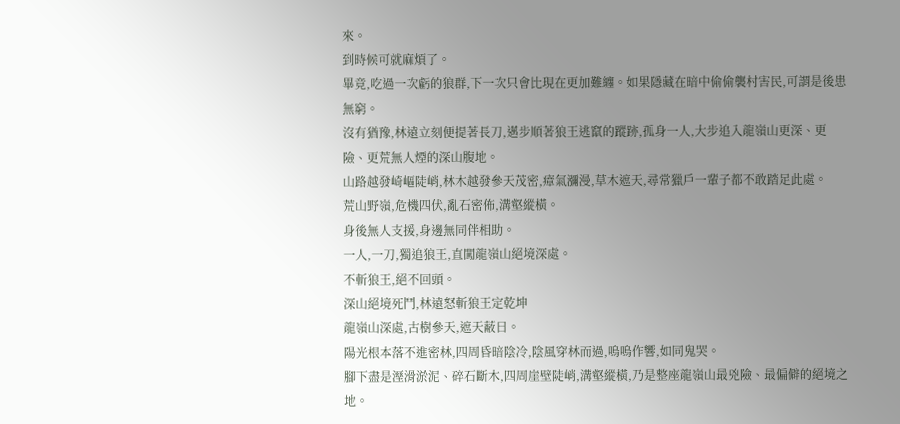來。
到時候可就麻煩了。
畢竟,吃過一次虧的狼群,下一次只會比現在更加難纏。如果隱藏在暗中偷偷襲村害民,可謂是後患無窮。
沒有猶豫,林遠立刻便提著長刀,邁步順著狼王逃竄的蹤跡,孤身一人,大步追入龍嶺山更深、更險、更荒無人煙的深山腹地。
山路越發崎嶇陡峭,林木越發參天茂密,瘴氣瀰漫,草木遮天,尋常獵戶一輩子都不敢踏足此處。
荒山野嶺,危機四伏,亂石密佈,溝壑縱橫。
身後無人支援,身邊無同伴相助。
一人,一刀,獨追狼王,直闖龍嶺山絕境深處。
不斬狼王,絕不回頭。
深山絕境死鬥,林遠怒斬狼王定乾坤
龍嶺山深處,古樹參天,遮天蔽日。
陽光根本落不進密林,四周昏暗陰冷,陰風穿林而過,嗚嗚作響,如同鬼哭。
腳下盡是溼滑淤泥、碎石斷木,四周崖壁陡峭,溝壑縱橫,乃是整座龍嶺山最兇險、最偏僻的絕境之地。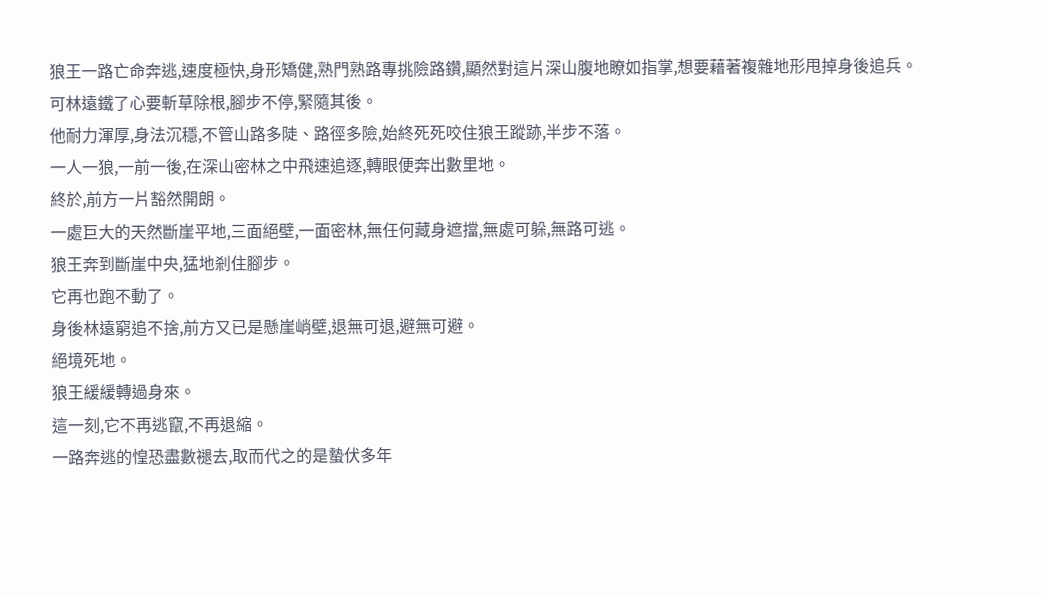狼王一路亡命奔逃,速度極快,身形矯健,熟門熟路專挑險路鑽,顯然對這片深山腹地瞭如指掌,想要藉著複雜地形甩掉身後追兵。
可林遠鐵了心要斬草除根,腳步不停,緊隨其後。
他耐力渾厚,身法沉穩,不管山路多陡、路徑多險,始終死死咬住狼王蹤跡,半步不落。
一人一狼,一前一後,在深山密林之中飛速追逐,轉眼便奔出數里地。
終於,前方一片豁然開朗。
一處巨大的天然斷崖平地,三面絕壁,一面密林,無任何藏身遮擋,無處可躲,無路可逃。
狼王奔到斷崖中央,猛地剎住腳步。
它再也跑不動了。
身後林遠窮追不捨,前方又已是懸崖峭壁,退無可退,避無可避。
絕境死地。
狼王緩緩轉過身來。
這一刻,它不再逃竄,不再退縮。
一路奔逃的惶恐盡數褪去,取而代之的是蟄伏多年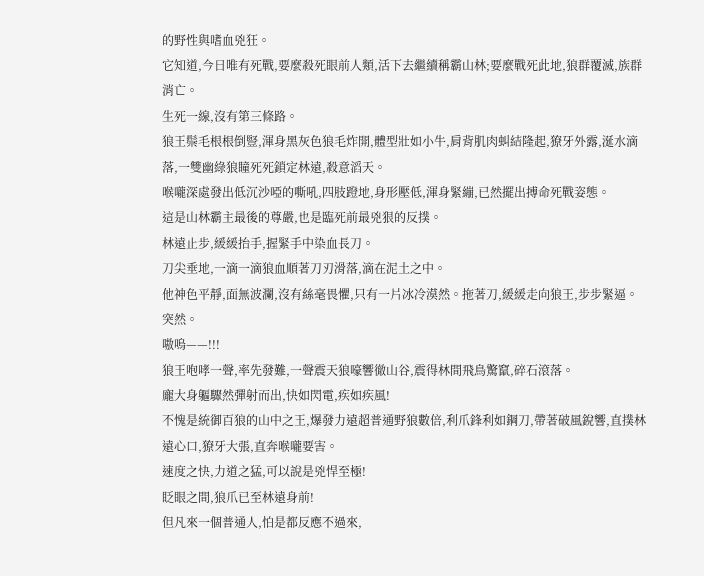的野性與嗜血兇狂。
它知道,今日唯有死戰,要麼殺死眼前人類,活下去繼續稱霸山林;要麼戰死此地,狼群覆滅,族群消亡。
生死一線,沒有第三條路。
狼王鬃毛根根倒豎,渾身黑灰色狼毛炸開,體型壯如小牛,肩背肌肉虯結隆起,獠牙外露,涎水滴落,一雙幽綠狼瞳死死鎖定林遠,殺意滔天。
喉嚨深處發出低沉沙啞的嘶吼,四肢蹬地,身形壓低,渾身緊繃,已然擺出搏命死戰姿態。
這是山林霸主最後的尊嚴,也是臨死前最兇狠的反撲。
林遠止步,緩緩抬手,握緊手中染血長刀。
刀尖垂地,一滴一滴狼血順著刀刃滑落,滴在泥土之中。
他神色平靜,面無波瀾,沒有絲毫畏懼,只有一片冰冷漠然。拖著刀,緩緩走向狼王,步步緊逼。
突然。
嗷嗚——!!!
狼王咆哮一聲,率先發難,一聲震天狼嚎響徹山谷,震得林間飛鳥驚竄,碎石滾落。
龐大身軀驟然彈射而出,快如閃電,疾如疾風!
不愧是統御百狼的山中之王,爆發力遠超普通野狼數倍,利爪鋒利如鋼刀,帶著破風銳響,直撲林遠心口,獠牙大張,直奔喉嚨要害。
速度之快,力道之猛,可以說是兇悍至極!
眨眼之間,狼爪已至林遠身前!
但凡來一個普通人,怕是都反應不過來,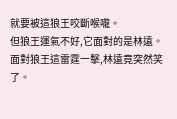就要被這狼王咬斷喉嚨。
但狼王運氣不好,它面對的是林遠。
面對狼王這雷霆一擊,林遠竟突然笑了。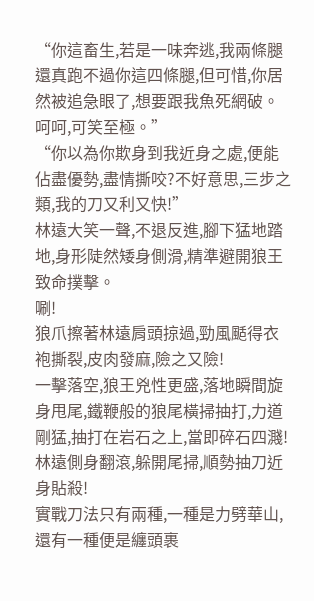“你這畜生,若是一味奔逃,我兩條腿還真跑不過你這四條腿,但可惜,你居然被追急眼了,想要跟我魚死網破。呵呵,可笑至極。”
“你以為你欺身到我近身之處,便能佔盡優勢,盡情撕咬?不好意思,三步之類,我的刀又利又快!”
林遠大笑一聲,不退反進,腳下猛地踏地,身形陡然矮身側滑,精準避開狼王致命撲擊。
唰!
狼爪擦著林遠肩頭掠過,勁風颳得衣袍撕裂,皮肉發麻,險之又險!
一擊落空,狼王兇性更盛,落地瞬間旋身甩尾,鐵鞭般的狼尾橫掃抽打,力道剛猛,抽打在岩石之上,當即碎石四濺!
林遠側身翻滾,躲開尾掃,順勢抽刀近身貼殺!
實戰刀法只有兩種,一種是力劈華山,還有一種便是纏頭裹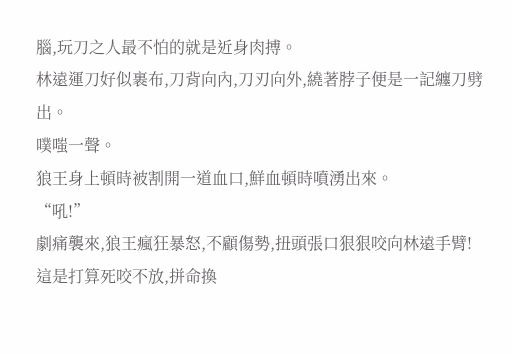腦,玩刀之人最不怕的就是近身肉搏。
林遠運刀好似裹布,刀背向內,刀刃向外,繞著脖子便是一記纏刀劈出。
噗嗤一聲。
狼王身上頓時被割開一道血口,鮮血頓時噴湧出來。
“吼!”
劇痛襲來,狼王瘋狂暴怒,不顧傷勢,扭頭張口狠狠咬向林遠手臂!
這是打算死咬不放,拼命換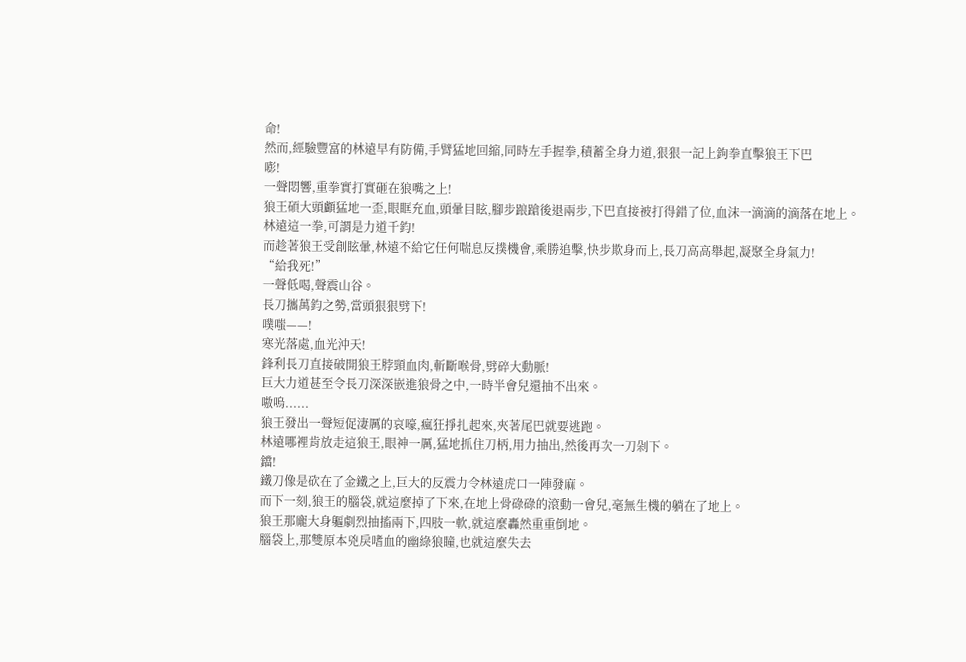命!
然而,經驗豐富的林遠早有防備,手臂猛地回縮,同時左手握拳,積蓄全身力道,狠狠一記上鉤拳直擊狼王下巴
嘭!
一聲悶響,重拳實打實砸在狼嘴之上!
狼王碩大頭顱猛地一歪,眼眶充血,頭暈目眩,腳步踉蹌後退兩步,下巴直接被打得錯了位,血沫一滴滴的滴落在地上。
林遠這一拳,可謂是力道千鈞!
而趁著狼王受創眩暈,林遠不給它任何喘息反撲機會,乘勝追擊,快步欺身而上,長刀高高舉起,凝聚全身氣力!
“給我死!”
一聲低喝,聲震山谷。
長刀攜萬鈞之勢,當頭狠狠劈下!
噗嗤——!
寒光落處,血光沖天!
鋒利長刀直接破開狼王脖頸血肉,斬斷喉骨,劈碎大動脈!
巨大力道甚至令長刀深深嵌進狼骨之中,一時半會兒還抽不出來。
嗷嗚......
狼王發出一聲短促淒厲的哀嚎,瘋狂掙扎起來,夾著尾巴就要逃跑。
林遠哪裡肯放走這狼王,眼神一厲,猛地抓住刀柄,用力抽出,然後再次一刀剁下。
鐺!
鐵刀像是砍在了金鐵之上,巨大的反震力令林遠虎口一陣發麻。
而下一刻,狼王的腦袋,就這麼掉了下來,在地上骨碌碌的滾動一會兒,毫無生機的躺在了地上。
狼王那龐大身軀劇烈抽搐兩下,四肢一軟,就這麼轟然重重倒地。
腦袋上,那雙原本兇戾嗜血的幽綠狼瞳,也就這麼失去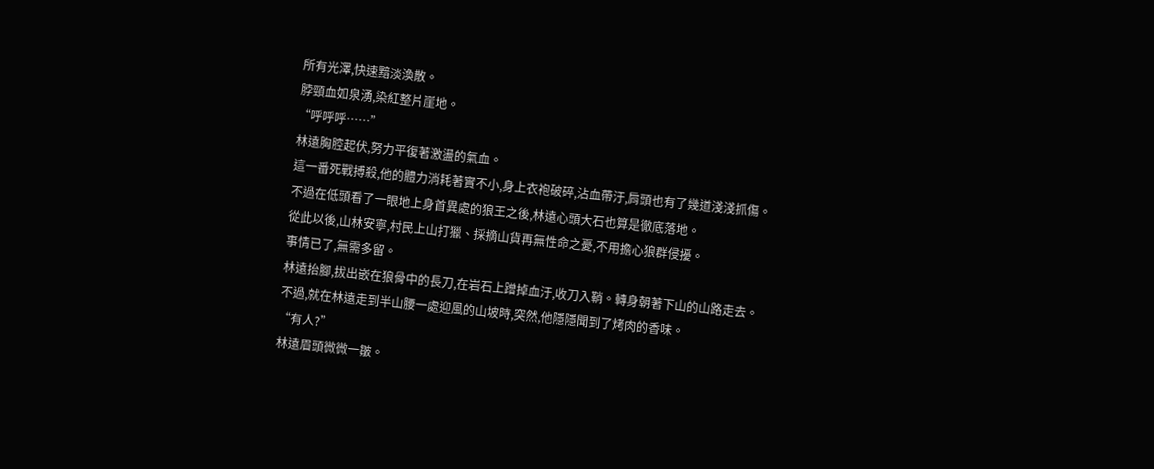所有光澤,快速黯淡渙散。
脖頸血如泉湧,染紅整片崖地。
“呼呼呼……”
林遠胸腔起伏,努力平復著激盪的氣血。
這一番死戰搏殺,他的體力消耗著實不小,身上衣袍破碎,沾血帶汙,肩頭也有了幾道淺淺抓傷。
不過在低頭看了一眼地上身首異處的狼王之後,林遠心頭大石也算是徹底落地。
從此以後,山林安寧,村民上山打獵、採摘山貨再無性命之憂,不用擔心狼群侵擾。
事情已了,無需多留。
林遠抬腳,拔出嵌在狼骨中的長刀,在岩石上蹭掉血汙,收刀入鞘。轉身朝著下山的山路走去。
不過,就在林遠走到半山腰一處迎風的山坡時,突然,他隱隱聞到了烤肉的香味。
“有人?”
林遠眉頭微微一皺。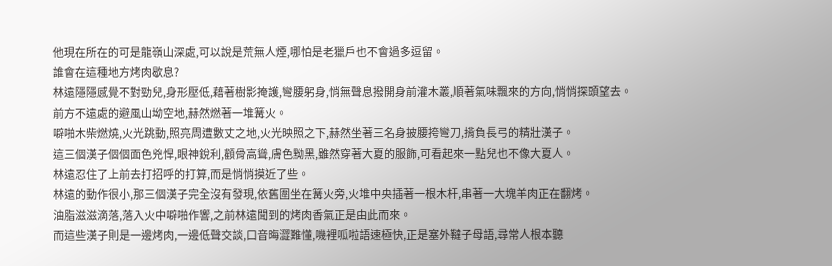他現在所在的可是龍嶺山深處,可以說是荒無人煙,哪怕是老獵戶也不會過多逗留。
誰會在這種地方烤肉歇息?
林遠隱隱感覺不對勁兒,身形壓低,藉著樹影掩護,彎腰躬身,悄無聲息撥開身前灌木叢,順著氣味飄來的方向,悄悄探頭望去。
前方不遠處的避風山坳空地,赫然燃著一堆篝火。
噼啪木柴燃燒,火光跳動,照亮周遭數丈之地,火光映照之下,赫然坐著三名身披腰挎彎刀,揹負長弓的精壯漢子。
這三個漢子個個面色兇悍,眼神銳利,顴骨高聳,膚色黝黑,雖然穿著大夏的服飾,可看起來一點兒也不像大夏人。
林遠忍住了上前去打招呼的打算,而是悄悄摸近了些。
林遠的動作很小,那三個漢子完全沒有發現,依舊圍坐在篝火旁,火堆中央插著一根木杆,串著一大塊羊肉正在翻烤。
油脂滋滋滴落,落入火中噼啪作響,之前林遠聞到的烤肉香氣正是由此而來。
而這些漢子則是一邊烤肉,一邊低聲交談,口音晦澀難懂,嘰裡呱啦語速極快,正是塞外韃子母語,尋常人根本聽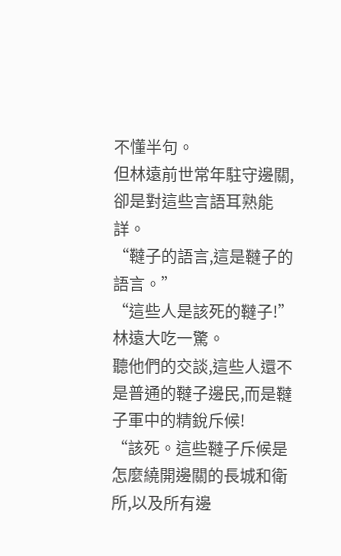不懂半句。
但林遠前世常年駐守邊關,卻是對這些言語耳熟能詳。
“韃子的語言,這是韃子的語言。”
“這些人是該死的韃子!”
林遠大吃一驚。
聽他們的交談,這些人還不是普通的韃子邊民,而是韃子軍中的精銳斥候!
“該死。這些韃子斥候是怎麼繞開邊關的長城和衛所,以及所有邊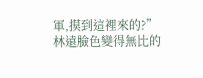軍,摸到這裡來的?”
林遠臉色變得無比的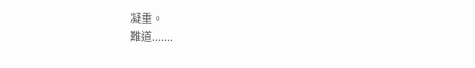凝重。
難道.......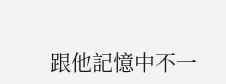跟他記憶中不一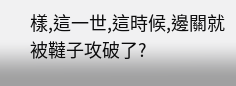樣,這一世,這時候,邊關就被韃子攻破了?